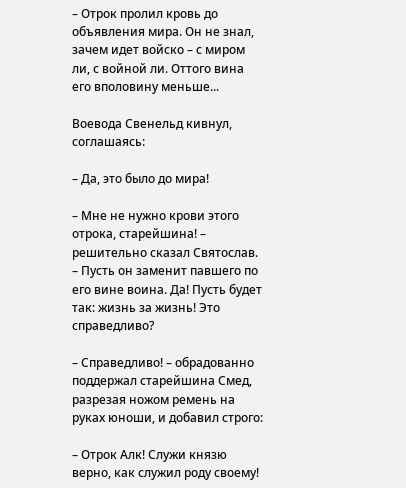– Отрок пролил кровь до объявления мира. Он не знал, зачем идет войско – с миром ли, с войной ли. Оттого вина его вполовину меньше...

Воевода Свенельд кивнул, соглашаясь:

– Да, это было до мира!

– Мне не нужно крови этого отрока, старейшина! – решительно сказал Святослав. – Пусть он заменит павшего по его вине воина. Да! Пусть будет так: жизнь за жизнь! Это справедливо?

– Справедливо! – обрадованно поддержал старейшина Смед, разрезая ножом ремень на руках юноши, и добавил строго:

– Отрок Алк! Служи князю верно, как служил роду своему!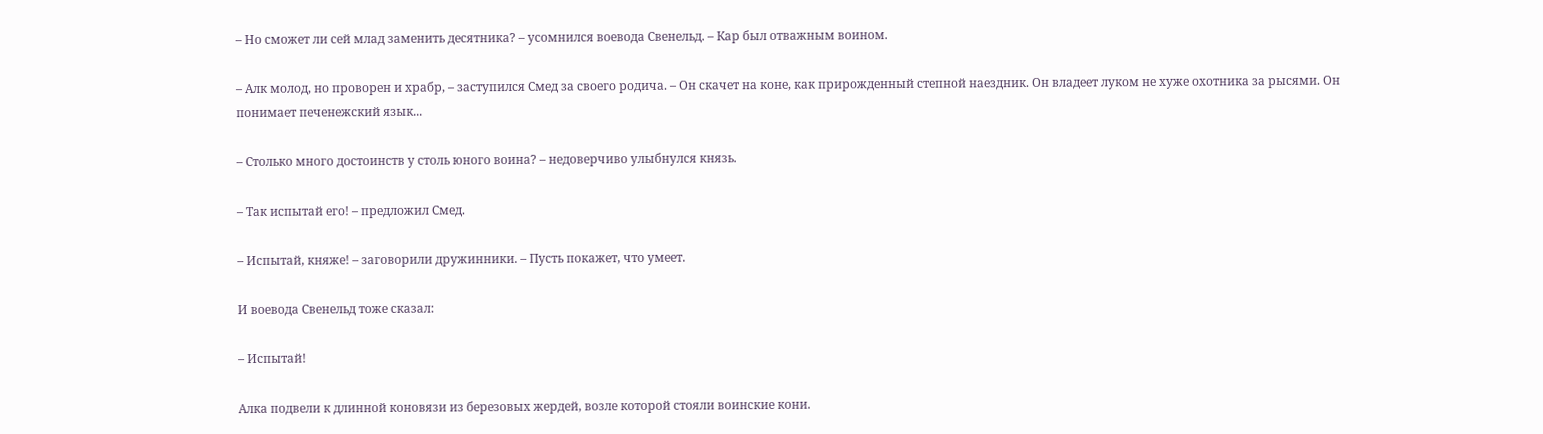– Но сможет ли сей млад заменить десятника? – усомнился воевода Свенельд. – Кар был отважным воином.

– Алк молод, но проворен и храбр, – заступился Смед за своего родича. – Он скачет на коне, как прирожденный степной наездник. Он владеет луком не хуже охотника за рысями. Он понимает печенежский язык...

– Столько много достоинств у столь юного воина? – недоверчиво улыбнулся князь.

– Так испытай его! – предложил Смед.

– Испытай, княже! – заговорили дружинники. – Пусть покажет, что умеет.

И воевода Свенельд тоже сказал:

– Испытай!

Алка подвели к длинной коновязи из березовых жердей, возле которой стояли воинские кони.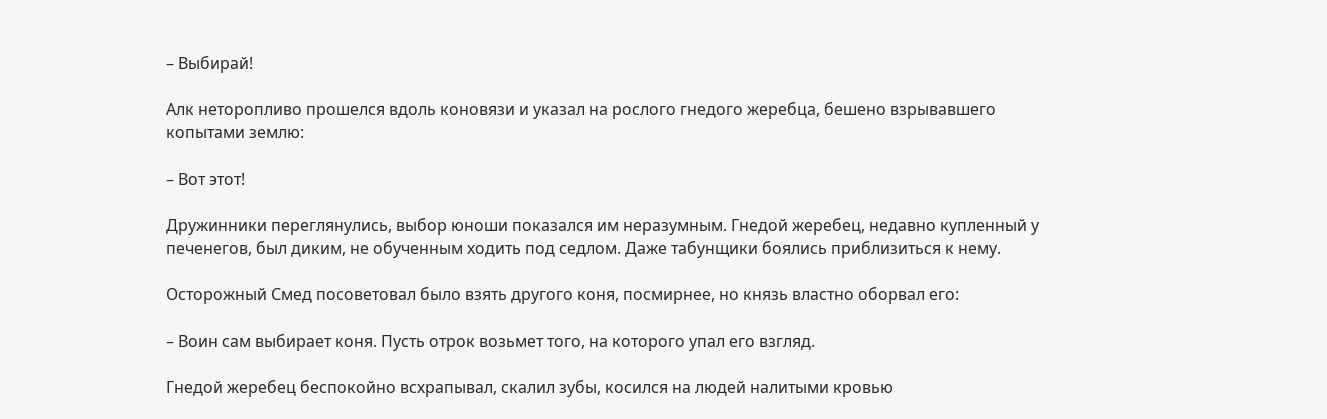– Выбирай!

Алк неторопливо прошелся вдоль коновязи и указал на рослого гнедого жеребца, бешено взрывавшего копытами землю:

– Вот этот!

Дружинники переглянулись, выбор юноши показался им неразумным. Гнедой жеребец, недавно купленный у печенегов, был диким, не обученным ходить под седлом. Даже табунщики боялись приблизиться к нему.

Осторожный Смед посоветовал было взять другого коня, посмирнее, но князь властно оборвал его:

– Воин сам выбирает коня. Пусть отрок возьмет того, на которого упал его взгляд.

Гнедой жеребец беспокойно всхрапывал, скалил зубы, косился на людей налитыми кровью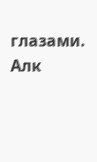глазами. Алк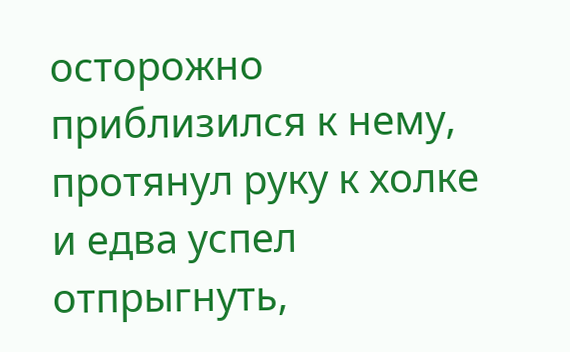осторожно приблизился к нему, протянул руку к холке и едва успел отпрыгнуть,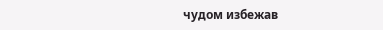чудом избежав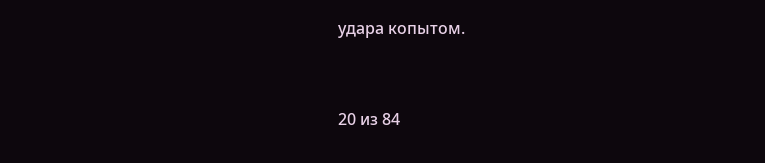удара копытом.



20 из 84